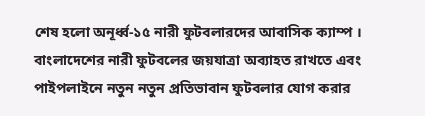শেষ হলো অনূর্ধ্ব-১৫ নারী ফুটবলারদের আবাসিক ক্যাম্প । বাংলাদেশের নারী ফুটবলের জয়যাত্রা অব্যাহত রাখতে এবং পাইপলাইনে নতুন নতুন প্রতিভাবান ফুটবলার যোগ করার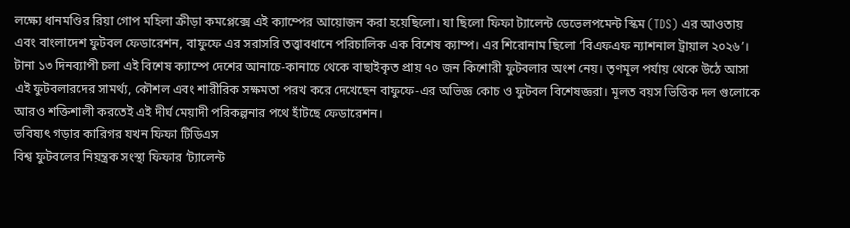লক্ষ্যে ধানমণ্ডির রিয়া গোপ মহিলা ক্রীড়া কমপ্লেক্সে এই ক্যাম্পের আয়োজন করা হয়েছিলো। যা ছিলো ফিফা ট্যালেন্ট ডেভেলপমেন্ট স্কিম (TDS) এর আওতায় এবং বাংলাদেশ ফুটবল ফেডারেশন, বাফুফে এর সরাসরি তত্ত্বাবধানে পরিচালিক এক বিশেষ ক্যাম্প। এর শিরোনাম ছিলো ‘বিএফএফ ন্যাশনাল ট্রায়াল ২০২৬’।
টানা ১৩ দিনব্যাপী চলা এই বিশেষ ক্যাম্পে দেশের আনাচে-কানাচে থেকে বাছাইকৃত প্রায় ৭০ জন কিশোরী ফুটবলার অংশ নেয়। তৃণমূল পর্যায় থেকে উঠে আসা এই ফুটবলারদের সামর্থ্য, কৌশল এবং শারীরিক সক্ষমতা পরখ করে দেখেছেন বাফুফে-এর অভিজ্ঞ কোচ ও ফুটবল বিশেষজ্ঞরা। মূলত বয়স ভিত্তিক দল গুলোকে আরও শক্তিশালী করতেই এই দীর্ঘ মেয়াদী পরিকল্পনার পথে হাঁটছে ফেডারেশন।
ভবিষ্যৎ গড়ার কারিগর যখন ফিফা টিডিএস
বিশ্ব ফুটবলের নিয়ন্ত্রক সংস্থা ফিফার ‘ট্যালেন্ট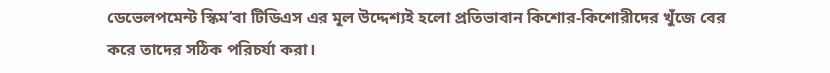ডেভেলপমেন্ট স্কিম’বা টিডিএস এর মূল উদ্দেশ্যই হলো প্রতিভাবান কিশোর-কিশোরীদের খুঁজে বের করে তাদের সঠিক পরিচর্যা করা।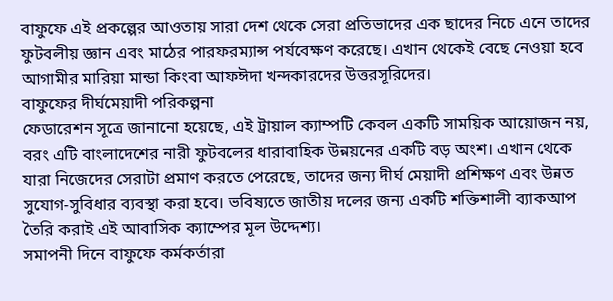বাফুফে এই প্রকল্পের আওতায় সারা দেশ থেকে সেরা প্রতিভাদের এক ছাদের নিচে এনে তাদের ফুটবলীয় জ্ঞান এবং মাঠের পারফরম্যান্স পর্যবেক্ষণ করেছে। এখান থেকেই বেছে নেওয়া হবে আগামীর মারিয়া মান্ডা কিংবা আফঈদা খন্দকারদের উত্তরসূরিদের।
বাফুফের দীর্ঘমেয়াদী পরিকল্পনা
ফেডারেশন সূত্রে জানানো হয়েছে, এই ট্রায়াল ক্যাম্পটি কেবল একটি সাময়িক আয়োজন নয়, বরং এটি বাংলাদেশের নারী ফুটবলের ধারাবাহিক উন্নয়নের একটি বড় অংশ। এখান থেকে যারা নিজেদের সেরাটা প্রমাণ করতে পেরেছে, তাদের জন্য দীর্ঘ মেয়াদী প্রশিক্ষণ এবং উন্নত সুযোগ-সুবিধার ব্যবস্থা করা হবে। ভবিষ্যতে জাতীয় দলের জন্য একটি শক্তিশালী ব্যাকআপ তৈরি করাই এই আবাসিক ক্যাম্পের মূল উদ্দেশ্য।
সমাপনী দিনে বাফুফে কর্মকর্তারা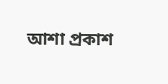আশা প্রকাশ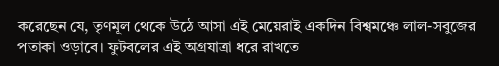করেছেন যে, তৃণমূল থেকে উঠে আসা এই মেয়েরাই একদিন বিশ্বমঞ্চে লাল-সবুজের পতাকা ওড়াবে। ফুটবলের এই অগ্রযাত্রা ধরে রাখতে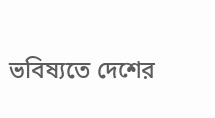ভবিষ্যতে দেশের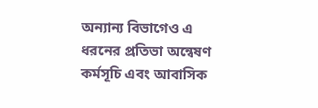অন্যান্য বিভাগেও এ ধরনের প্রতিভা অন্বেষণ কর্মসূচি এবং আবাসিক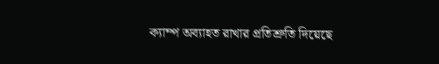ক্যাম্প অব্যাহত রাখার প্রতিশ্রুতি দিয়েছে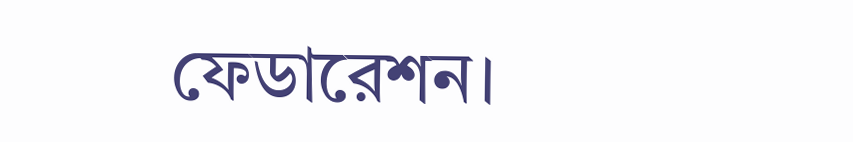ফেডারেশন।